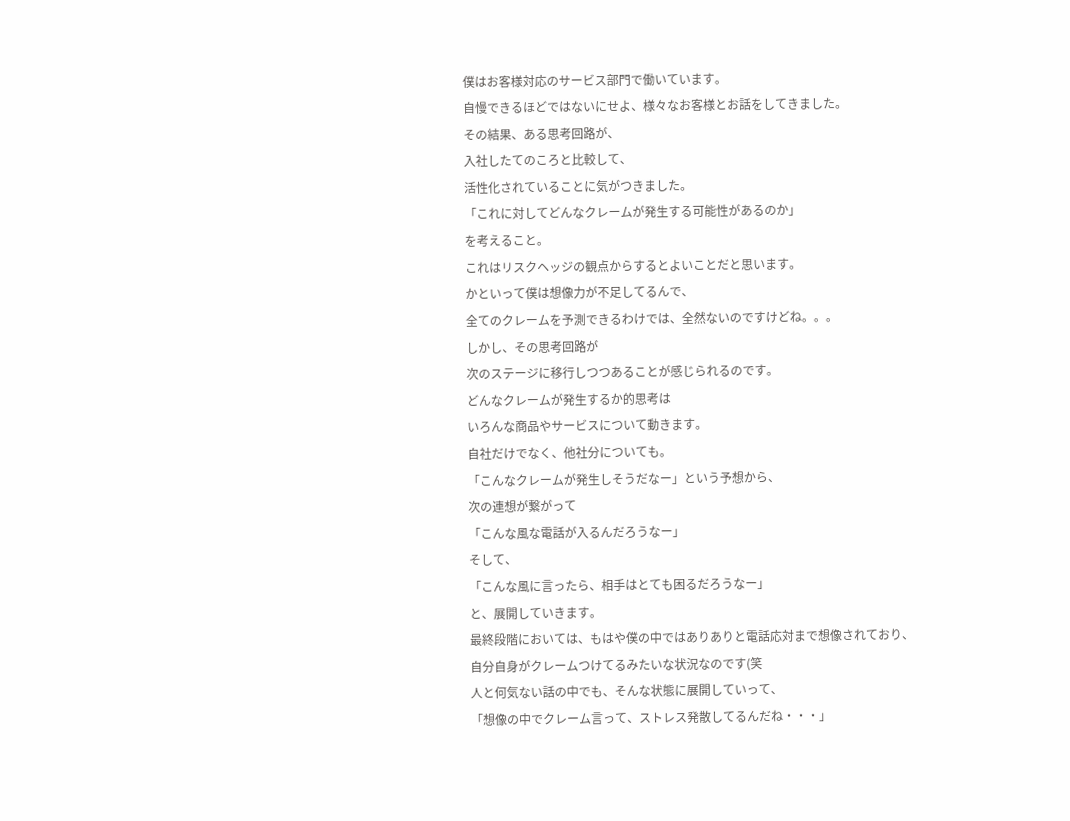僕はお客様対応のサービス部門で働いています。
自慢できるほどではないにせよ、様々なお客様とお話をしてきました。
その結果、ある思考回路が、
入社したてのころと比較して、
活性化されていることに気がつきました。
「これに対してどんなクレームが発生する可能性があるのか」
を考えること。
これはリスクヘッジの観点からするとよいことだと思います。
かといって僕は想像力が不足してるんで、
全てのクレームを予測できるわけでは、全然ないのですけどね。。。
しかし、その思考回路が
次のステージに移行しつつあることが感じられるのです。
どんなクレームが発生するか的思考は
いろんな商品やサービスについて動きます。
自社だけでなく、他社分についても。
「こんなクレームが発生しそうだなー」という予想から、
次の連想が繋がって
「こんな風な電話が入るんだろうなー」
そして、
「こんな風に言ったら、相手はとても困るだろうなー」
と、展開していきます。
最終段階においては、もはや僕の中ではありありと電話応対まで想像されており、
自分自身がクレームつけてるみたいな状況なのです(笑
人と何気ない話の中でも、そんな状態に展開していって、
「想像の中でクレーム言って、ストレス発散してるんだね・・・」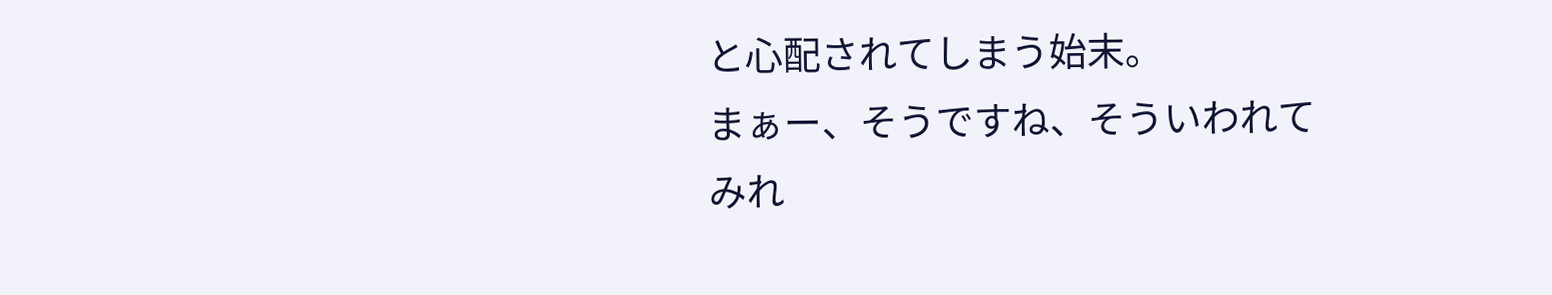と心配されてしまう始末。
まぁー、そうですね、そういわれてみれ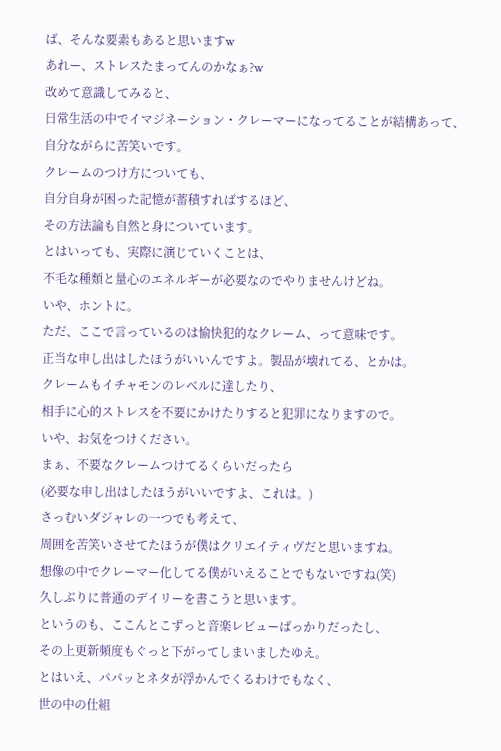ば、そんな要素もあると思いますw
あれー、ストレスたまってんのかなぁ?w
改めて意識してみると、
日常生活の中でイマジネーション・クレーマーになってることが結構あって、
自分ながらに苦笑いです。
クレームのつけ方についても、
自分自身が困った記憶が蓄積すればするほど、
その方法論も自然と身についています。
とはいっても、実際に演じていくことは、
不毛な種類と量心のエネルギーが必要なのでやりませんけどね。
いや、ホントに。
ただ、ここで言っているのは愉快犯的なクレーム、って意味です。
正当な申し出はしたほうがいいんですよ。製品が壊れてる、とかは。
クレームもイチャモンのレベルに達したり、
相手に心的ストレスを不要にかけたりすると犯罪になりますので。
いや、お気をつけください。
まぁ、不要なクレームつけてるくらいだったら
(必要な申し出はしたほうがいいですよ、これは。)
さっむいダジャレの一つでも考えて、
周囲を苦笑いさせてたほうが僕はクリエイティヴだと思いますね。
想像の中でクレーマー化してる僕がいえることでもないですね(笑)
久しぶりに普通のデイリーを書こうと思います。
というのも、ここんとこずっと音楽レビューばっかりだったし、
その上更新頻度もぐっと下がってしまいましたゆえ。
とはいえ、パパッとネタが浮かんでくるわけでもなく、
世の中の仕組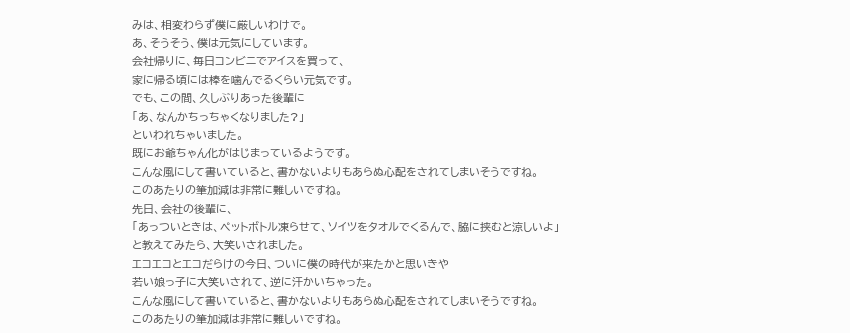みは、相変わらず僕に厳しいわけで。
あ、そうそう、僕は元気にしています。
会社帰りに、毎日コンビニでアイスを買って、
家に帰る頃には棒を噛んでるくらい元気です。
でも、この間、久しぶりあった後輩に
「あ、なんかちっちゃくなりました?」
といわれちゃいました。
既にお爺ちゃん化がはじまっているようです。
こんな風にして書いていると、書かないよりもあらぬ心配をされてしまいそうですね。
このあたりの筆加減は非常に難しいですね。
先日、会社の後輩に、
「あっついときは、ペットボトル凍らせて、ソイツをタオルでくるんで、脇に挟むと涼しいよ」
と教えてみたら、大笑いされました。
エコエコとエコだらけの今日、ついに僕の時代が来たかと思いきや
若い娘っ子に大笑いされて、逆に汗かいちゃった。
こんな風にして書いていると、書かないよりもあらぬ心配をされてしまいそうですね。
このあたりの筆加減は非常に難しいですね。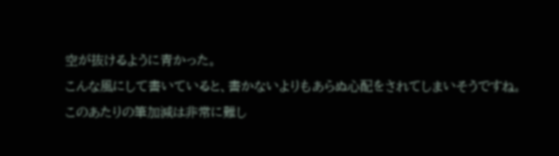空が抜けるように青かった。
こんな風にして書いていると、書かないよりもあらぬ心配をされてしまいそうですね。
このあたりの筆加減は非常に難し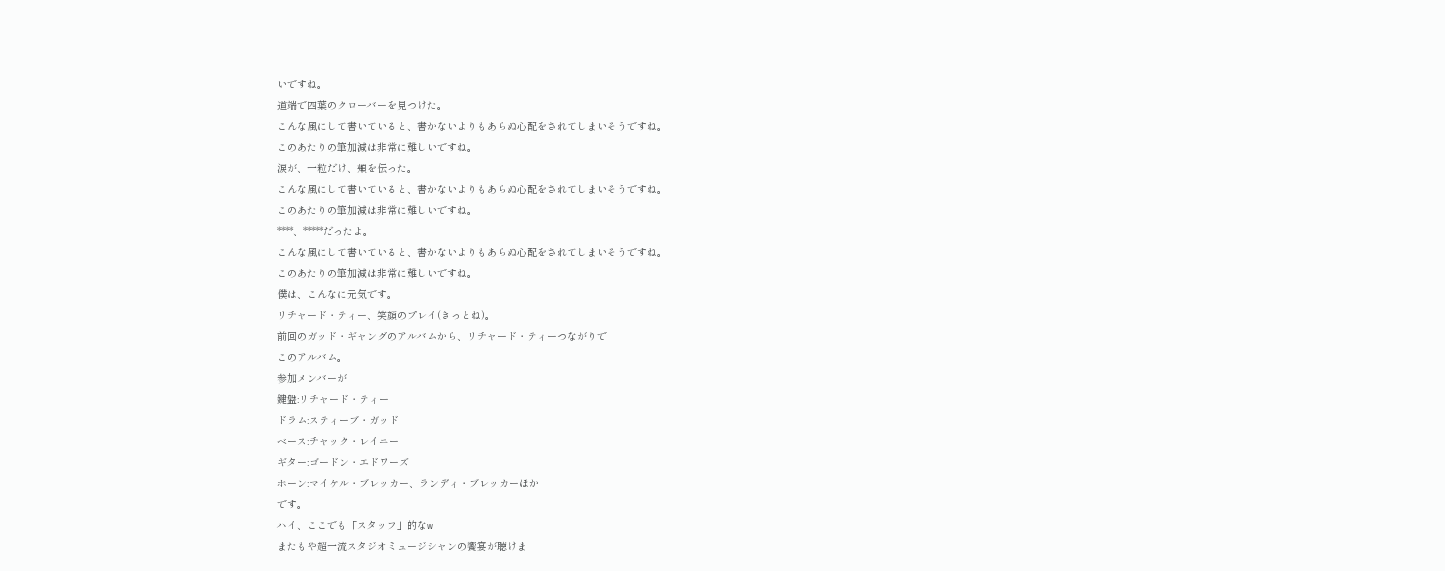いですね。
道端で四葉のクローバーを見つけた。
こんな風にして書いていると、書かないよりもあらぬ心配をされてしまいそうですね。
このあたりの筆加減は非常に難しいですね。
涙が、一粒だけ、頬を伝った。
こんな風にして書いていると、書かないよりもあらぬ心配をされてしまいそうですね。
このあたりの筆加減は非常に難しいですね。
****、*****だったよ。
こんな風にして書いていると、書かないよりもあらぬ心配をされてしまいそうですね。
このあたりの筆加減は非常に難しいですね。
僕は、こんなに元気です。
リチャード・ティー、笑顔のプレイ(きっとね)。
前回のガッド・ギャングのアルバムから、リチャード・ティーつながりで
このアルバム。
参加メンバーが
鍵盤:リチャード・ティー
ドラム:スティーブ・ガッド
ベース:チャック・レイニー
ギター:ゴードン・エドワーズ
ホーン:マイケル・ブレッカー、ランディ・ブレッカーほか
です。
ハイ、ここでも「スタッフ」的なw
またもや超一流スタジオミュージシャンの饗宴が聴けま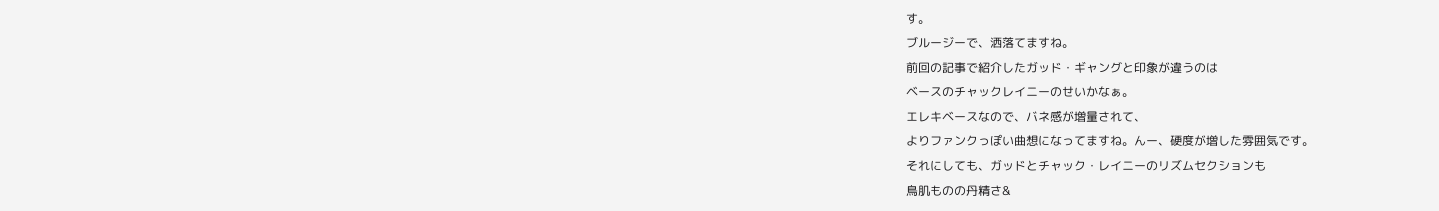す。
ブルージーで、洒落てますね。
前回の記事で紹介したガッド・ギャングと印象が違うのは
ベースのチャックレイニーのせいかなぁ。
エレキベースなので、バネ感が増量されて、
よりファンクっぽい曲想になってますね。んー、硬度が増した雰囲気です。
それにしても、ガッドとチャック・レイニーのリズムセクションも
鳥肌ものの丹精さ&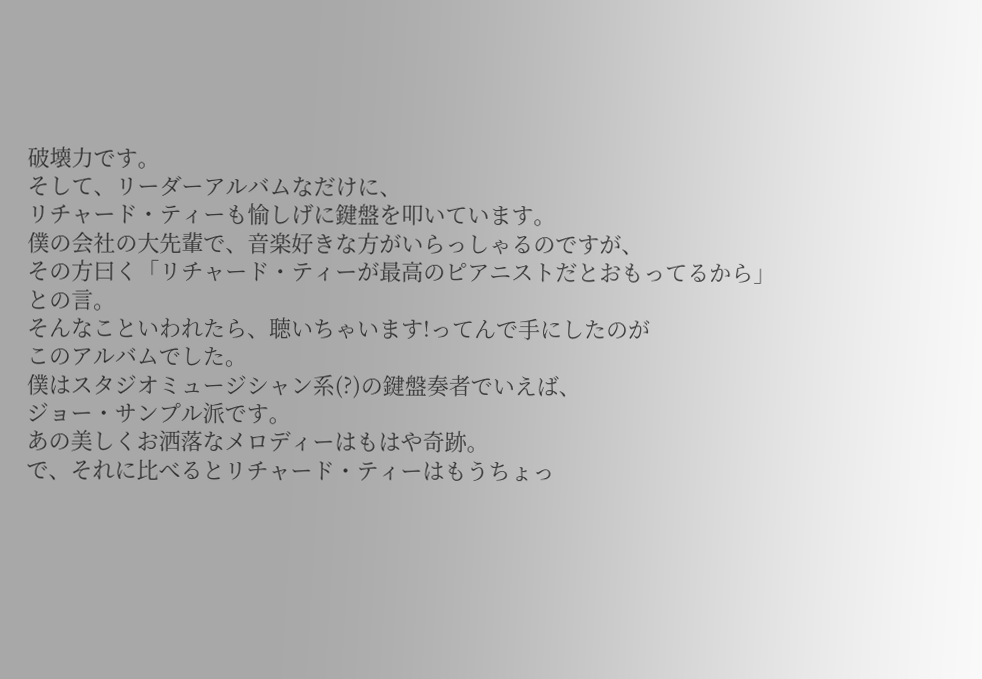破壊力です。
そして、リーダーアルバムなだけに、
リチャード・ティーも愉しげに鍵盤を叩いています。
僕の会社の大先輩で、音楽好きな方がいらっしゃるのですが、
その方曰く「リチャード・ティーが最高のピアニストだとおもってるから」
との言。
そんなこといわれたら、聴いちゃいます!ってんで手にしたのが
このアルバムでした。
僕はスタジオミュージシャン系(?)の鍵盤奏者でいえば、
ジョー・サンプル派です。
あの美しくお洒落なメロディーはもはや奇跡。
で、それに比べるとリチャード・ティーはもうちょっ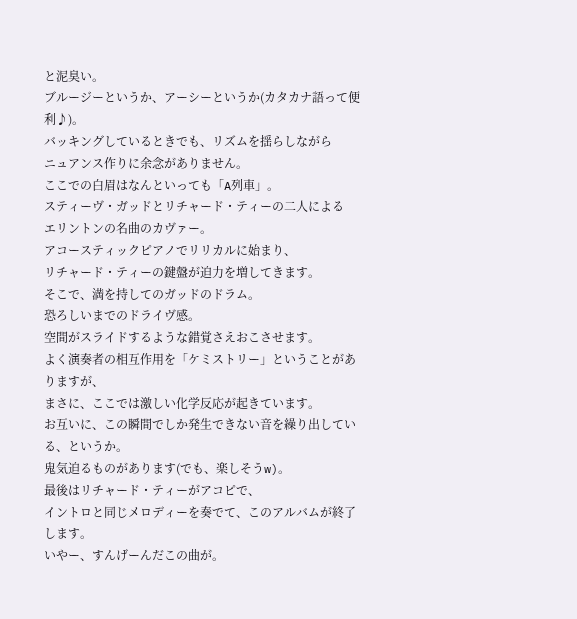と泥臭い。
ブルージーというか、アーシーというか(カタカナ語って便利♪)。
バッキングしているときでも、リズムを揺らしながら
ニュアンス作りに余念がありません。
ここでの白眉はなんといっても「A列車」。
スティーヴ・ガッドとリチャード・ティーの二人による
エリントンの名曲のカヴァー。
アコースティックピアノでリリカルに始まり、
リチャード・ティーの鍵盤が迫力を増してきます。
そこで、満を持してのガッドのドラム。
恐ろしいまでのドライヴ感。
空間がスライドするような錯覚さえおこさせます。
よく演奏者の相互作用を「ケミストリー」ということがありますが、
まさに、ここでは激しい化学反応が起きています。
お互いに、この瞬間でしか発生できない音を繰り出している、というか。
鬼気迫るものがあります(でも、楽しそうw)。
最後はリチャード・ティーがアコピで、
イントロと同じメロディーを奏でて、このアルバムが終了します。
いやー、すんげーんだこの曲が。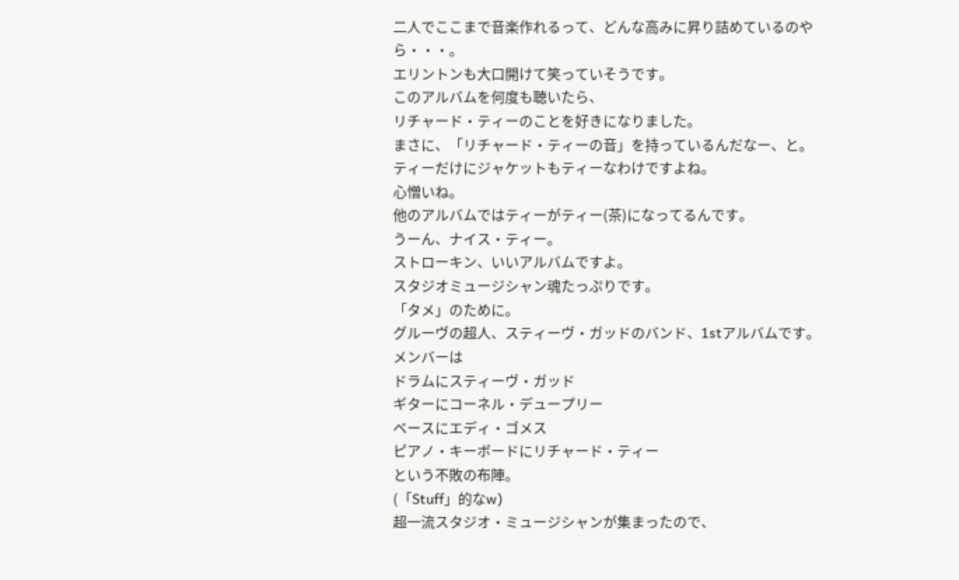二人でここまで音楽作れるって、どんな高みに昇り詰めているのやら・・・。
エリントンも大口開けて笑っていそうです。
このアルバムを何度も聴いたら、
リチャード・ティーのことを好きになりました。
まさに、「リチャード・ティーの音」を持っているんだなー、と。
ティーだけにジャケットもティーなわけですよね。
心憎いね。
他のアルバムではティーがティー(茶)になってるんです。
うーん、ナイス・ティー。
ストローキン、いいアルバムですよ。
スタジオミュージシャン魂たっぷりです。
「タメ」のために。
グルーヴの超人、スティーヴ・ガッドのバンド、1stアルバムです。
メンバーは
ドラムにスティーヴ・ガッド
ギターにコーネル・デュープリー
ベースにエディ・ゴメス
ピアノ・キーボードにリチャード・ティー
という不敗の布陣。
(「Stuff」的なw)
超一流スタジオ・ミュージシャンが集まったので、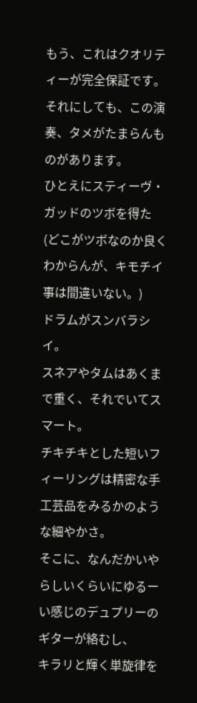もう、これはクオリティーが完全保証です。
それにしても、この演奏、タメがたまらんものがあります。
ひとえにスティーヴ・ガッドのツボを得た
(どこがツボなのか良くわからんが、キモチイ事は間違いない。)
ドラムがスンバラシイ。
スネアやタムはあくまで重く、それでいてスマート。
チキチキとした短いフィーリングは精密な手工芸品をみるかのような細やかさ。
そこに、なんだかいやらしいくらいにゆるーい感じのデュプリーのギターが絡むし、
キラリと輝く単旋律を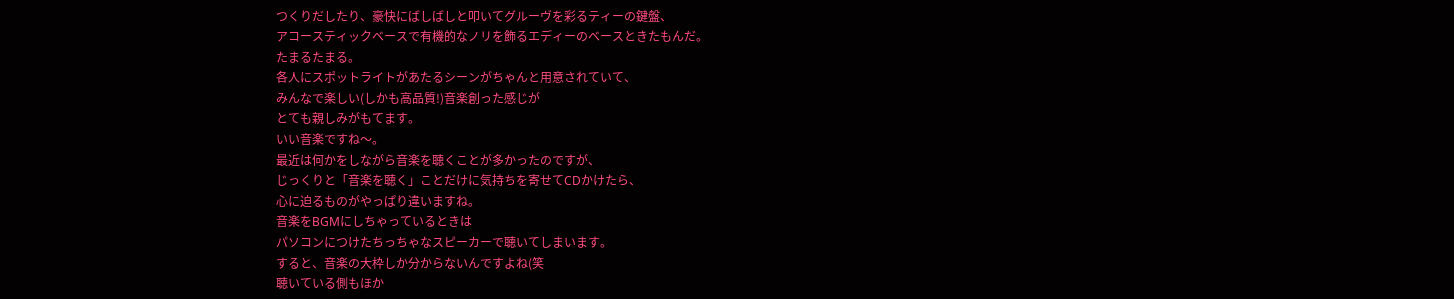つくりだしたり、豪快にばしばしと叩いてグルーヴを彩るティーの鍵盤、
アコースティックベースで有機的なノリを飾るエディーのベースときたもんだ。
たまるたまる。
各人にスポットライトがあたるシーンがちゃんと用意されていて、
みんなで楽しい(しかも高品質!)音楽創った感じが
とても親しみがもてます。
いい音楽ですね〜。
最近は何かをしながら音楽を聴くことが多かったのですが、
じっくりと「音楽を聴く」ことだけに気持ちを寄せてCDかけたら、
心に迫るものがやっぱり違いますね。
音楽をBGMにしちゃっているときは
パソコンにつけたちっちゃなスピーカーで聴いてしまいます。
すると、音楽の大枠しか分からないんですよね(笑
聴いている側もほか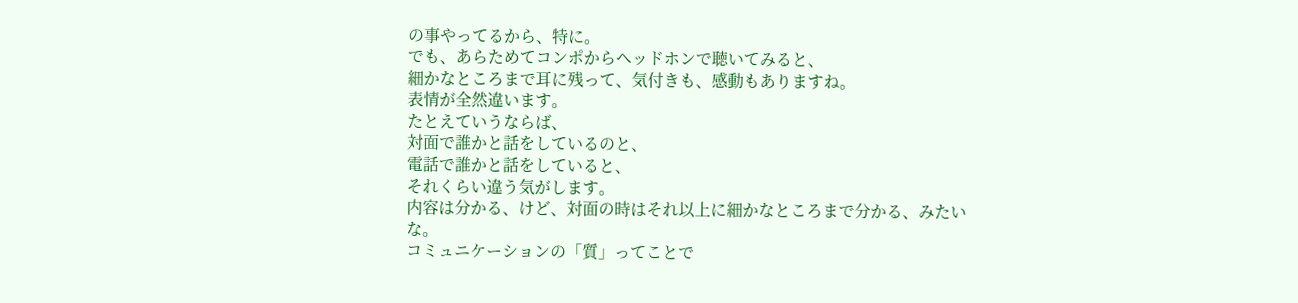の事やってるから、特に。
でも、あらためてコンポからヘッドホンで聴いてみると、
細かなところまで耳に残って、気付きも、感動もありますね。
表情が全然違います。
たとえていうならば、
対面で誰かと話をしているのと、
電話で誰かと話をしていると、
それくらい違う気がします。
内容は分かる、けど、対面の時はそれ以上に細かなところまで分かる、みたいな。
コミュニケーションの「質」ってことで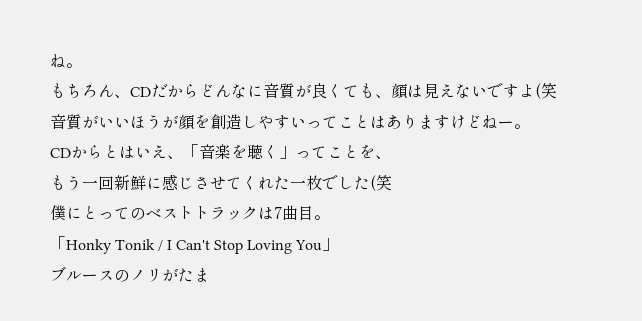ね。
もちろん、CDだからどんなに音質が良くても、顔は見えないですよ(笑
音質がいいほうが顔を創造しやすいってことはありますけどねー。
CDからとはいえ、「音楽を聴く」ってことを、
もう一回新鮮に感じさせてくれた一枚でした(笑
僕にとってのベストトラックは7曲目。
「Honky Tonik / I Can't Stop Loving You」
ブルースのノリがたま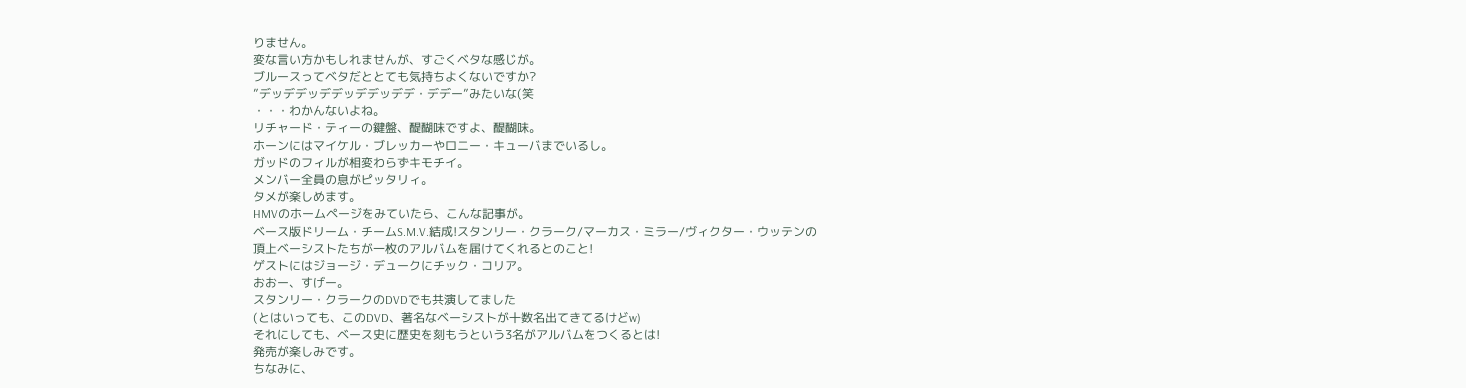りません。
変な言い方かもしれませんが、すごくベタな感じが。
ブルースってベタだととても気持ちよくないですか?
”デッデデッデデッデデッデデ・デデー”みたいな(笑
・・・わかんないよね。
リチャード・ティーの鍵盤、醍醐味ですよ、醍醐味。
ホーンにはマイケル・ブレッカーやロニー・キューバまでいるし。
ガッドのフィルが相変わらずキモチイ。
メンバー全員の息がピッタリィ。
タメが楽しめます。
HMVのホームページをみていたら、こんな記事が。
ベース版ドリーム・チームS.M.V.結成!スタンリー・クラーク/マーカス・ミラー/ヴィクター・ウッテンの
頂上ベーシストたちが一枚のアルバムを届けてくれるとのこと!
ゲストにはジョージ・デュークにチック・コリア。
おおー、すげー。
スタンリー・クラークのDVDでも共演してました
(とはいっても、このDVD、著名なベーシストが十数名出てきてるけどw)
それにしても、ベース史に歴史を刻もうという3名がアルバムをつくるとは!
発売が楽しみです。
ちなみに、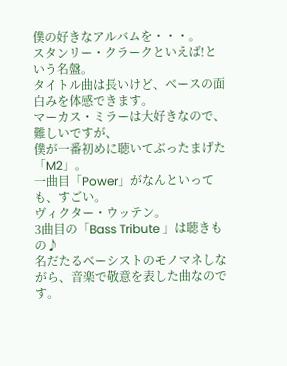僕の好きなアルバムを・・・。
スタンリー・クラークといえば!という名盤。
タイトル曲は長いけど、ベースの面白みを体感できます。
マーカス・ミラーは大好きなので、難しいですが、
僕が一番初めに聴いてぶったまげた「M2」。
一曲目「Power」がなんといっても、すごい。
ヴィクター・ウッテン。
3曲目の「Bass Tribute 」は聴きもの♪
名だたるベーシストのモノマネしながら、音楽で敬意を表した曲なのです。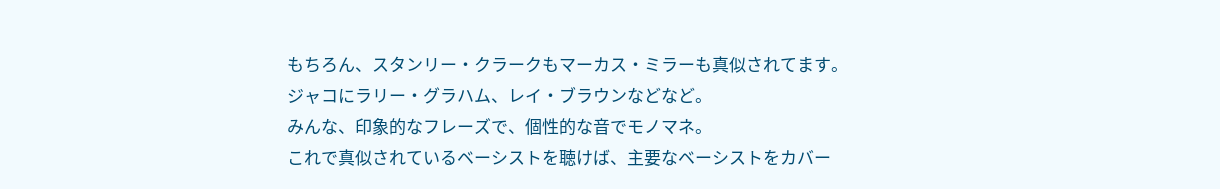もちろん、スタンリー・クラークもマーカス・ミラーも真似されてます。
ジャコにラリー・グラハム、レイ・ブラウンなどなど。
みんな、印象的なフレーズで、個性的な音でモノマネ。
これで真似されているベーシストを聴けば、主要なベーシストをカバー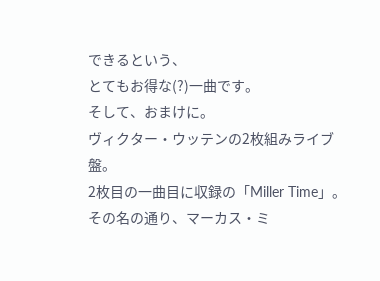できるという、
とてもお得な(?)一曲です。
そして、おまけに。
ヴィクター・ウッテンの2枚組みライブ盤。
2枚目の一曲目に収録の「Miller Time」。
その名の通り、マーカス・ミ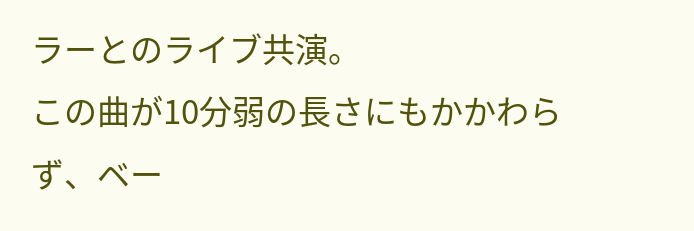ラーとのライブ共演。
この曲が10分弱の長さにもかかわらず、ベー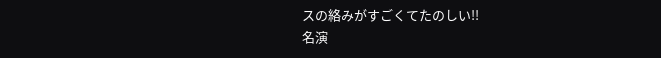スの絡みがすごくてたのしい!!
名演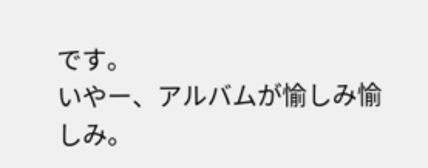です。
いやー、アルバムが愉しみ愉しみ。